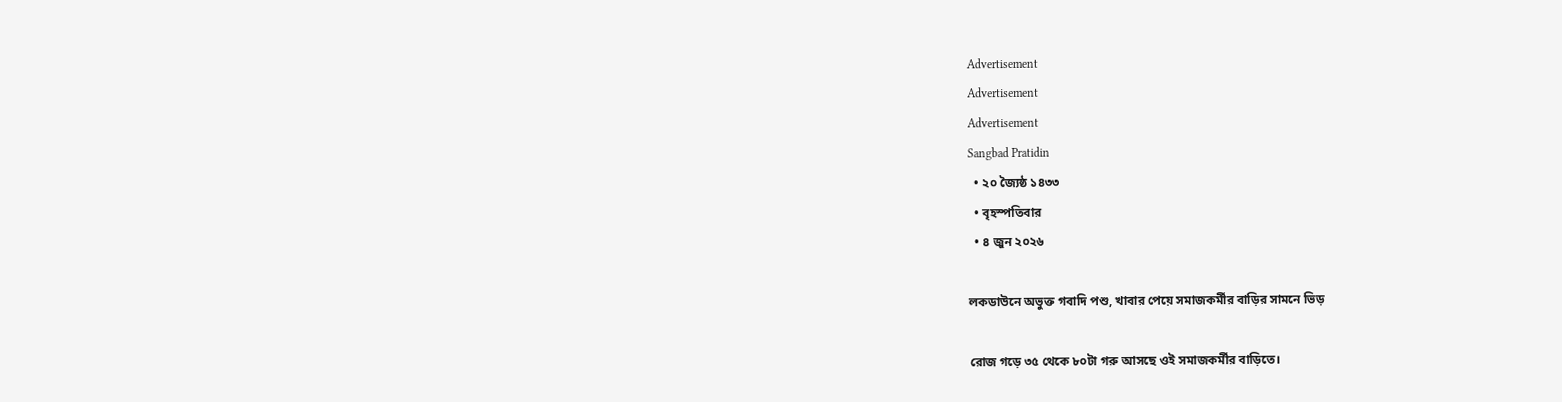Advertisement
Advertisement
Advertisement
Sangbad Pratidin
  • ২০ জ্যৈষ্ঠ ১৪৩৩
  • বৃহস্পতিবার
  • ৪ জুন ২০২৬

লকডাউনে অভুক্ত গবাদি পশু, খাবার পেয়ে সমাজকর্মীর বাড়ির সামনে ভিড়

রোজ গড়ে ৩৫ থেকে ৮০টা গরু আসছে ওই সমাজকর্মীর বাড়িতে।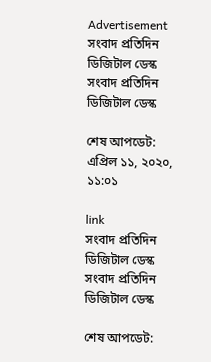Advertisement
সংবাদ প্রতিদিন ডিজিটাল ডেস্ক
সংবাদ প্রতিদিন ডিজিটাল ডেস্ক

শেষ আপডেট: এপ্রিল ১১, ২০২০, ১১:০১

link
সংবাদ প্রতিদিন ডিজিটাল ডেস্ক
সংবাদ প্রতিদিন ডিজিটাল ডেস্ক

শেষ আপডেট: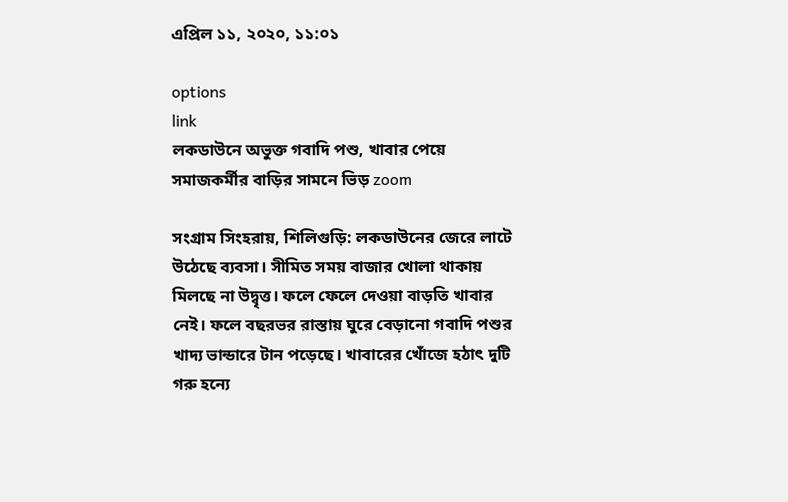এপ্রিল ১১, ২০২০, ১১:০১

options
link
লকডাউনে অভুক্ত গবাদি পশু, খাবার পেয়ে সমাজকর্মীর বাড়ির সামনে ভিড় zoom

সংগ্রাম সিংহরায়, শিলিগুড়ি: লকডাউনের জেরে লাটে উঠেছে ব্যবসা। সীমিত সময় বাজার খোলা থাকায় মিলছে না উদ্বৃত্ত। ফলে ফেলে দেওয়া বাড়তি খাবার নেই। ফলে বছরভর রাস্তায় ঘুরে বেড়ানো গবাদি পশুর খাদ্য ভান্ডারে টান পড়েছে। খাবারের খোঁজে হঠাৎ দুটি গরু হন্যে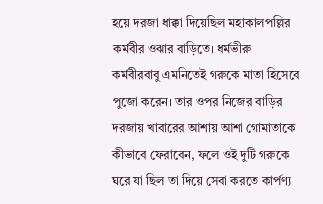হয়ে দরজা ধাক্কা দিয়েছিল মহাকালপল্লির কর্মবীর ওঝার বাড়িতে। ধর্মভীরু কর্মবীরবাবু এমনিতেই গরুকে মাতা হিসেবে পুজো করেন। তার ওপর নিজের বাড়ির দরজায় খাবারের আশায় আশা গোমাতাকে কীভাবে ফেরাবেন, ফলে ওই দুটি গরুকে ঘরে যা ছিল তা দিয়ে সেবা করতে কার্পণ্য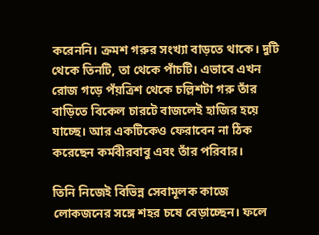করেননি। ক্রমশ গরুর সংখ্যা বাড়তে থাকে। দুটি থেকে তিনটি, তা থেকে পাঁচটি। এভাবে এখন রোজ গড়ে পঁয়ত্রিশ থেকে চল্লিশটা গরু তাঁর বাড়িতে বিকেল চারটে বাজলেই হাজির হয়ে যাচ্ছে। আর একটিকেও ফেরাবেন না ঠিক করেছেন কর্মবীরবাবু এবং তাঁর পরিবার।

তিনি নিজেই বিভিন্ন সেবামূলক কাজে লোকজনের সঙ্গে শহর চষে বেড়াচ্ছেন। ফলে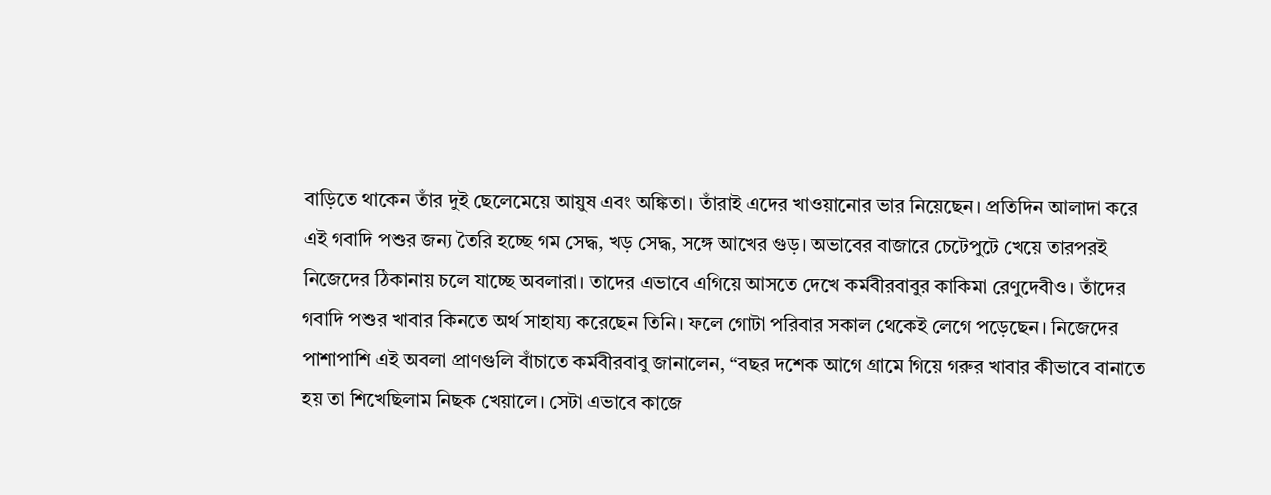বাড়িতে থাকেন তাঁর দুই ছেলেমেয়ে আয়ুষ এবং অঙ্কিতা। তাঁরাই এদের খাওয়ানোর ভার নিয়েছেন। প্রতিদিন আলাদা করে এই গবাদি পশুর জন্য তৈরি হচ্ছে গম সেদ্ধ, খড় সেদ্ধ, সঙ্গে আখের গুড়। অভাবের বাজারে চেটেপুটে খেয়ে তারপরই নিজেদের ঠিকানায় চলে যাচ্ছে অবলারা। তাদের এভাবে এগিয়ে আসতে দেখে কর্মবীরবাবুর কাকিমা রেণুদেবীও। তাঁদের গবাদি পশুর খাবার কিনতে অর্থ সাহায্য করেছেন তিনি। ফলে গোটা পরিবার সকাল থেকেই লেগে পড়েছেন। নিজেদের পাশাপাশি এই অবলা প্রাণগুলি বাঁচাতে কর্মবীরবাবু জানালেন, “বছর দশেক আগে গ্রামে গিয়ে গরুর খাবার কীভাবে বানাতে হয় তা শিখেছিলাম নিছক খেয়ালে। সেটা এভাবে কাজে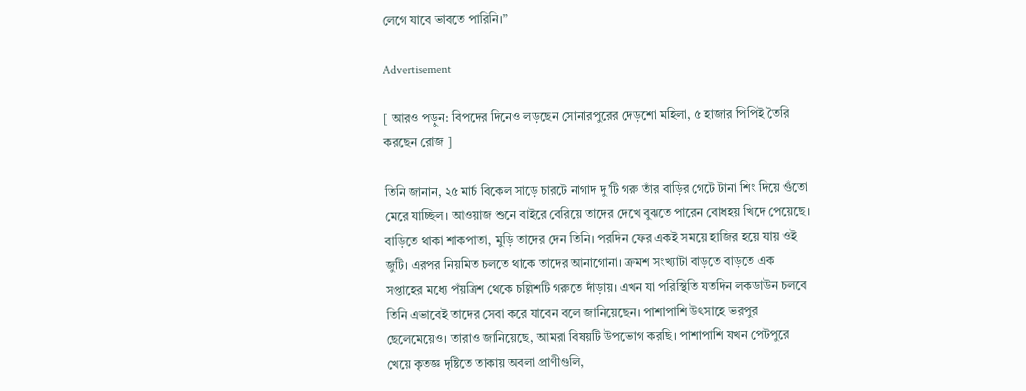লেগে যাবে ভাবতে পারিনি।”

Advertisement

[ আরও পড়ুন: বিপদের দিনেও লড়ছেন সোনারপুরের দেড়শো মহিলা, ৫ হাজার পিপিই তৈরি করছেন রোজ ]

তিনি জানান, ২৫ মার্চ বিকেল সাড়ে চারটে নাগাদ দু’টি গরু তাঁর বাড়ির গেটে টানা শিং দিয়ে গুঁতো মেরে যাচ্ছিল। আওয়াজ শুনে বাইরে বেরিয়ে তাদের দেখে বুঝতে পারেন বোধহয় খিদে পেয়েছে। বাড়িতে থাকা শাকপাতা, মুড়ি তাদের দেন তিনি। পরদিন ফের একই সময়ে হাজির হয়ে যায় ওই জুটি। এরপর নিয়মিত চলতে থাকে তাদের আনাগোনা। ক্রমশ সংখ্যাটা বাড়তে বাড়তে এক সপ্তাহের মধ্যে পঁয়ত্রিশ থেকে চল্লিশটি গরুতে দাঁড়ায়। এখন যা পরিস্থিতি যতদিন লকডাউন চলবে তিনি এভাবেই তাদের সেবা করে যাবেন বলে জানিয়েছেন। পাশাপাশি উৎসাহে ভরপুর ছেলেমেয়েও। তারাও জানিয়েছে, আমরা বিষয়টি উপভোগ করছি। পাশাপাশি যখন পেটপুরে খেয়ে কৃতজ্ঞ দৃষ্টিতে তাকায় অবলা প্রাণীগুলি,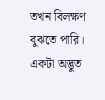তখন বিলক্ষণ বুঝতে পারি। একটা অদ্ভুত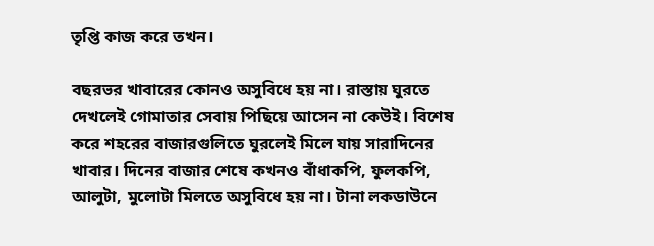তৃপ্তি কাজ করে তখন।

বছরভর খাবারের কোনও অসুবিধে হয় না। রাস্তায় ঘুরতে দেখলেই গোমাতার সেবায় পিছিয়ে আসেন না কেউই। বিশেষ করে শহরের বাজারগুলিতে ঘুরলেই মিলে যায় সারাদিনের খাবার। দিনের বাজার শেষে কখনও বাঁধাকপি, ফুলকপি, আলুটা, মুলোটা মিলতে অসুবিধে হয় না। টানা লকডাউনে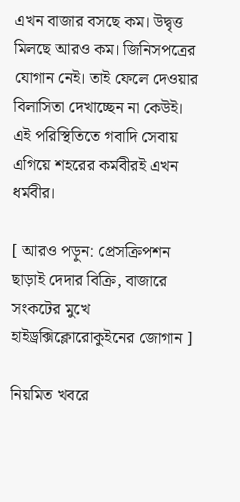এখন বাজার বসছে কম। উদ্বৃত্ত মিলছে আরও কম। জিনিসপত্রের যোগান নেই। তাই ফেলে দেওয়ার বিলাসিতা দেখাচ্ছেন না কেউই। এই পরিস্থিতিতে গবাদি সেবায় এগিয়ে শহরের কর্মবীরই এখন ধর্মবীর।

[ আরও পড়ুন: প্রেসক্রিপশন ছাড়াই দেদার বিক্রি, বাজারে সংকটের মুখে হাইড্রক্সিক্লোরোকুইনের জোগান ]

নিয়মিত খবরে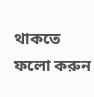থাকতে ফলো করুন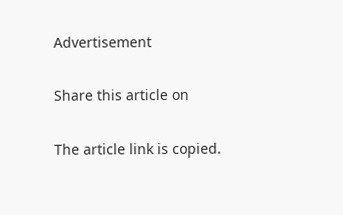Advertisement

Share this article on

The article link is copied.